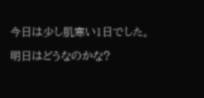今日は少し肌寒い1日でした。

明日はどうなのかな?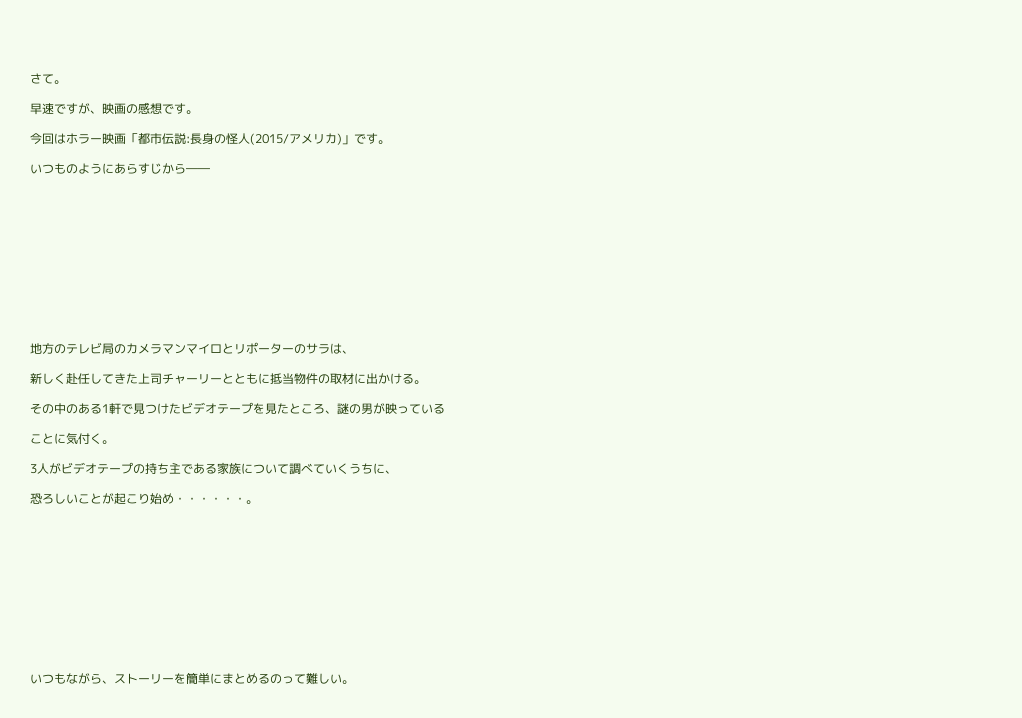さて。

早速ですが、映画の感想です。

今回はホラー映画「都市伝説:長身の怪人(2015/アメリカ)」です。

いつものようにあらすじから――











地方のテレビ局のカメラマンマイロとリポーターのサラは、

新しく赴任してきた上司チャーリーとともに抵当物件の取材に出かける。

その中のある1軒で見つけたビデオテープを見たところ、謎の男が映っている

ことに気付く。

3人がビデオテープの持ち主である家族について調べていくうちに、

恐ろしいことが起こり始め・・・・・・。











いつもながら、ストーリーを簡単にまとめるのって難しい。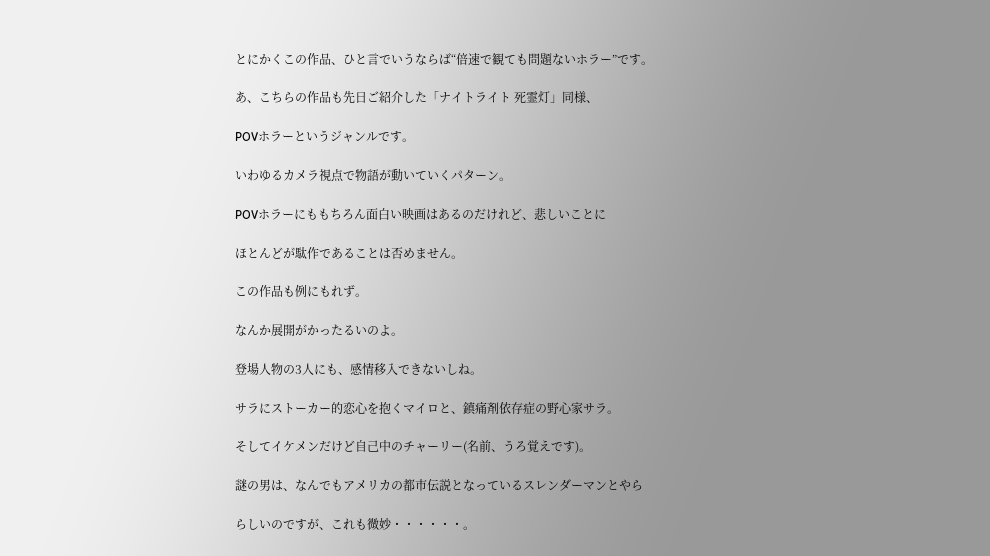とにかくこの作品、ひと言でいうならば“倍速で観ても問題ないホラー”です。

あ、こちらの作品も先日ご紹介した「ナイトライト 死霊灯」同様、

POVホラーというジャンルです。

いわゆるカメラ視点で物語が動いていくパターン。

POVホラーにももちろん面白い映画はあるのだけれど、悲しいことに

ほとんどが駄作であることは否めません。

この作品も例にもれず。

なんか展開がかったるいのよ。

登場人物の3人にも、感情移入できないしね。

サラにストーカー的恋心を抱くマイロと、鎮痛剤依存症の野心家サラ。

そしてイケメンだけど自己中のチャーリー(名前、うろ覚えです)。

謎の男は、なんでもアメリカの都市伝説となっているスレンダーマンとやら

らしいのですが、これも微妙・・・・・・。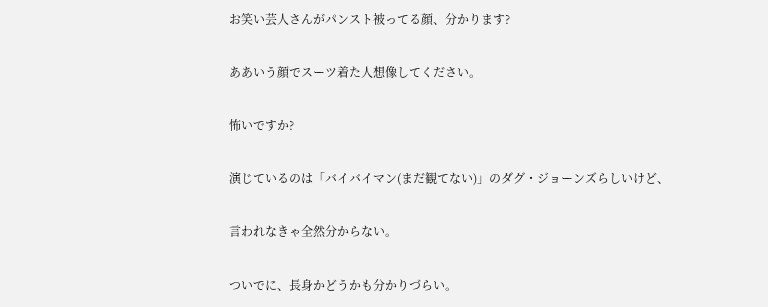お笑い芸人さんがパンスト被ってる顔、分かります?

ああいう顔でスーツ着た人想像してください。

怖いですか?

演じているのは「バイバイマン(まだ観てない)」のダグ・ジョーンズらしいけど、

言われなきゃ全然分からない。

ついでに、長身かどうかも分かりづらい。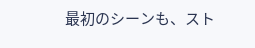最初のシーンも、スト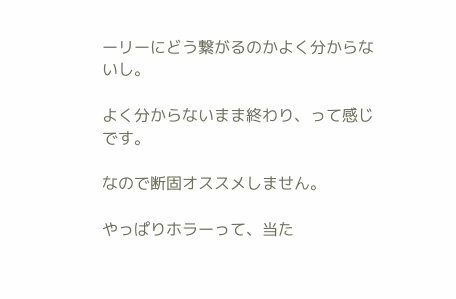ーリーにどう繋がるのかよく分からないし。

よく分からないまま終わり、って感じです。

なので断固オススメしません。

やっぱりホラーって、当た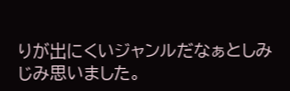りが出にくいジャンルだなぁとしみじみ思いました。